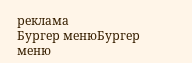реклама
Бургер менюБургер меню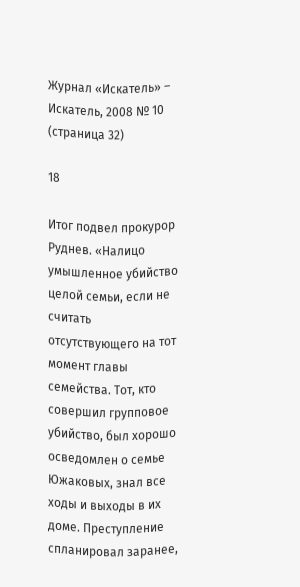Журнал «Искатель» – Искатель, 2008 № 10 (страница 32)

18

Итог подвел прокурор Руднев. «Налицо умышленное убийство целой семьи, если не считать отсутствующего на тот момент главы семейства. Тот, кто совершил групповое убийство, был хорошо осведомлен о семье Южаковых, знал все ходы и выходы в их доме. Преступление спланировал заранее,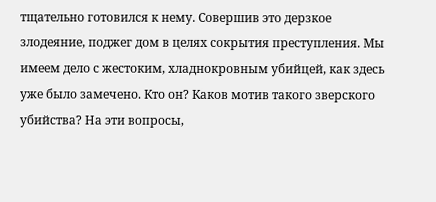тщательно готовился к нему. Совершив это дерзкое злодеяние, поджег дом в целях сокрытия преступления. Мы имеем дело с жестоким, хладнокровным убийцей, как здесь уже было замечено. Кто он? Каков мотив такого зверского убийства? На эти вопросы,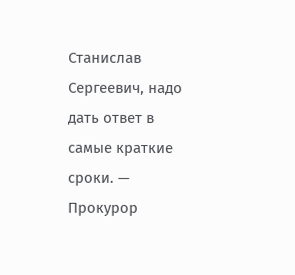Станислав Сергеевич, надо дать ответ в самые краткие сроки. — Прокурор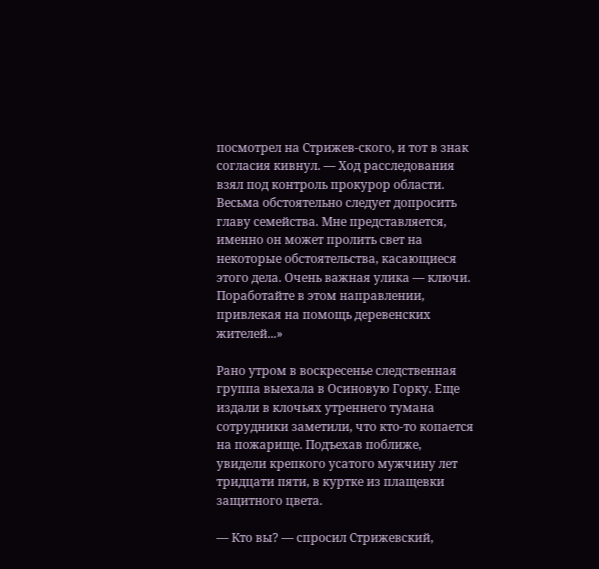посмотрел на Стрижев-ского, и тот в знак согласия кивнул. — Ход расследования взял под контроль прокурор области. Весьма обстоятельно следует допросить главу семейства. Мне представляется, именно он может пролить свет на некоторые обстоятельства, касающиеся этого дела. Очень важная улика — ключи. Поработайте в этом направлении, привлекая на помощь деревенских жителей...»

Рано утром в воскресенье следственная группа выехала в Осиновую Горку. Еще издали в клочьях утреннего тумана сотрудники заметили, что кто-то копается на пожарище. Подъехав поближе, увидели крепкого усатого мужчину лет тридцати пяти, в куртке из плащевки защитного цвета.

— Кто вы? — спросил Стрижевский,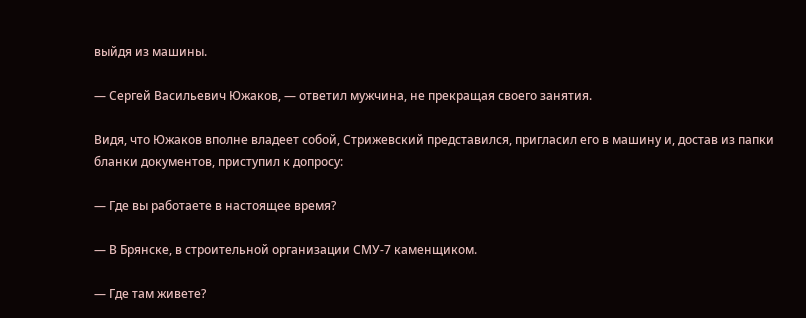выйдя из машины.

— Сергей Васильевич Южаков, — ответил мужчина, не прекращая своего занятия.

Видя, что Южаков вполне владеет собой, Стрижевский представился, пригласил его в машину и, достав из папки бланки документов, приступил к допросу:

— Где вы работаете в настоящее время?

— В Брянске, в строительной организации СМУ-7 каменщиком.

— Где там живете?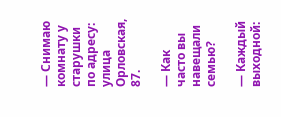— Снимаю комнату у старушки по адресу: улица Орловская, 87.

— Как часто вы навещали семью?

— Каждый выходной: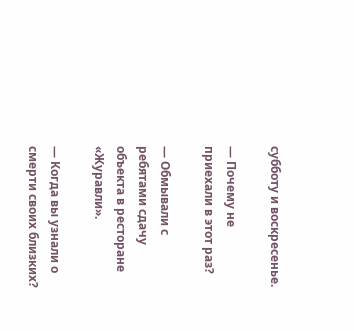субботу и воскресенье.

— Почему не приехали в этот раз?

— Обмывали с ребятами сдачу объекта в ресторане «Журавли».

— Когда вы узнали о смерти своих близких?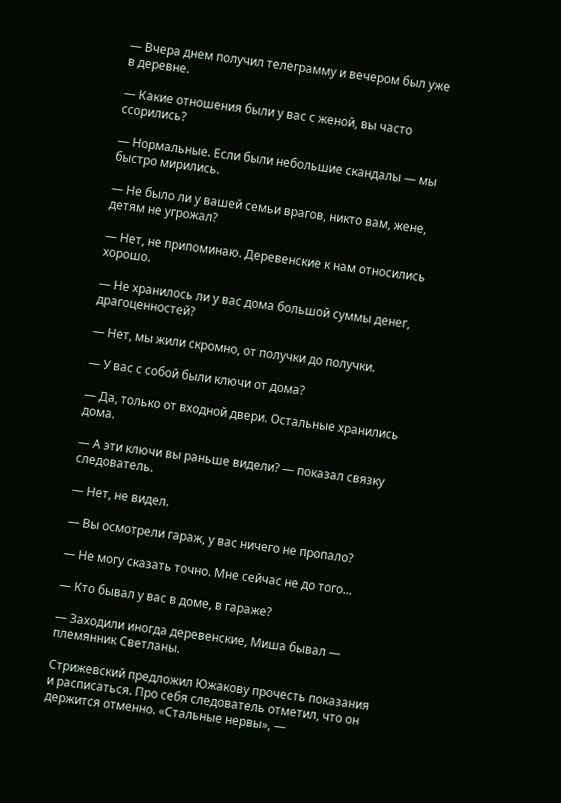— Вчера днем получил телеграмму и вечером был уже в деревне.

— Какие отношения были у вас с женой, вы часто ссорились?

— Нормальные. Если были небольшие скандалы — мы быстро мирились.

— Не было ли у вашей семьи врагов, никто вам, жене, детям не угрожал?

— Нет, не припоминаю. Деревенские к нам относились хорошо.

— Не хранилось ли у вас дома большой суммы денег, драгоценностей?

— Нет, мы жили скромно, от получки до получки.

— У вас с собой были ключи от дома?

— Да, только от входной двери. Остальные хранились дома.

— А эти ключи вы раньше видели? — показал связку следователь.

— Нет, не видел.

— Вы осмотрели гараж, у вас ничего не пропало?

— Не могу сказать точно. Мне сейчас не до того...

— Кто бывал у вас в доме, в гараже?

— Заходили иногда деревенские, Миша бывал — племянник Светланы.

Стрижевский предложил Южакову прочесть показания и расписаться. Про себя следователь отметил, что он держится отменно. «Стальные нервы», —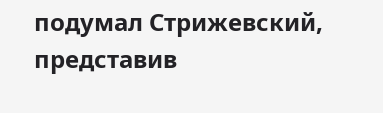подумал Стрижевский, представив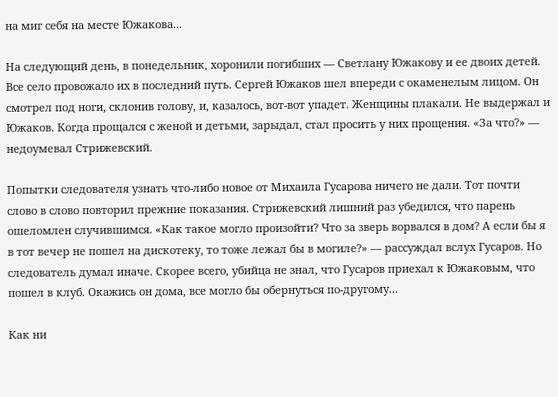на миг себя на месте Южакова...

На следующий день, в понедельник, хоронили погибших — Светлану Южакову и ее двоих детей. Все село провожало их в последний путь. Сергей Южаков шел впереди с окаменелым лицом. Он смотрел под ноги, склонив голову, и, казалось, вот-вот упадет. Женщины плакали. Не выдержал и Южаков. Когда прощался с женой и детьми, зарыдал, стал просить у них прощения. «За что?» — недоумевал Стрижевский.

Попытки следователя узнать что-либо новое от Михаила Гусарова ничего не дали. Тот почти слово в слово повторил прежние показания. Стрижевский лишний раз убедился, что парень ошеломлен случившимся. «Как такое могло произойти? Что за зверь ворвался в дом? А если бы я в тот вечер не пошел на дискотеку, то тоже лежал бы в могиле?» — рассуждал вслух Гусаров. Но следователь думал иначе. Скорее всего, убийца не знал, что Гусаров приехал к Южаковым, что пошел в клуб. Окажись он дома, все могло бы обернуться по-другому...

Как ни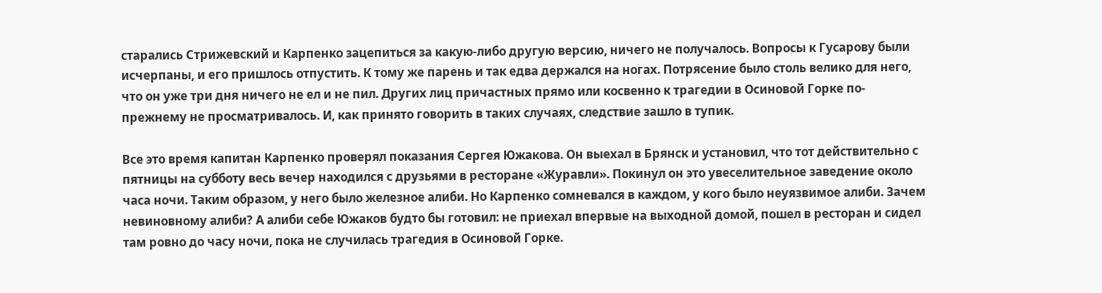старались Стрижевский и Карпенко зацепиться за какую-либо другую версию, ничего не получалось. Вопросы к Гусарову были исчерпаны, и его пришлось отпустить. К тому же парень и так едва держался на ногах. Потрясение было столь велико для него, что он уже три дня ничего не ел и не пил. Других лиц причастных прямо или косвенно к трагедии в Осиновой Горке по-прежнему не просматривалось. И, как принято говорить в таких случаях, следствие зашло в тупик.

Все это время капитан Карпенко проверял показания Сергея Южакова. Он выехал в Брянск и установил, что тот действительно с пятницы на субботу весь вечер находился с друзьями в ресторане «Журавли». Покинул он это увеселительное заведение около часа ночи. Таким образом, у него было железное алиби. Но Карпенко сомневался в каждом, у кого было неуязвимое алиби. Зачем невиновному алиби? А алиби себе Южаков будто бы готовил: не приехал впервые на выходной домой, пошел в ресторан и сидел там ровно до часу ночи, пока не случилась трагедия в Осиновой Горке.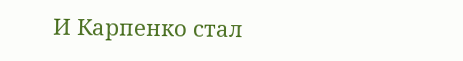И Карпенко стал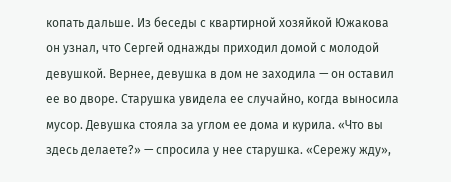копать дальше. Из беседы с квартирной хозяйкой Южакова он узнал, что Сергей однажды приходил домой с молодой девушкой. Вернее, девушка в дом не заходила — он оставил ее во дворе. Старушка увидела ее случайно, когда выносила мусор. Девушка стояла за углом ее дома и курила. «Что вы здесь делаете?» — спросила у нее старушка. «Сережу жду»,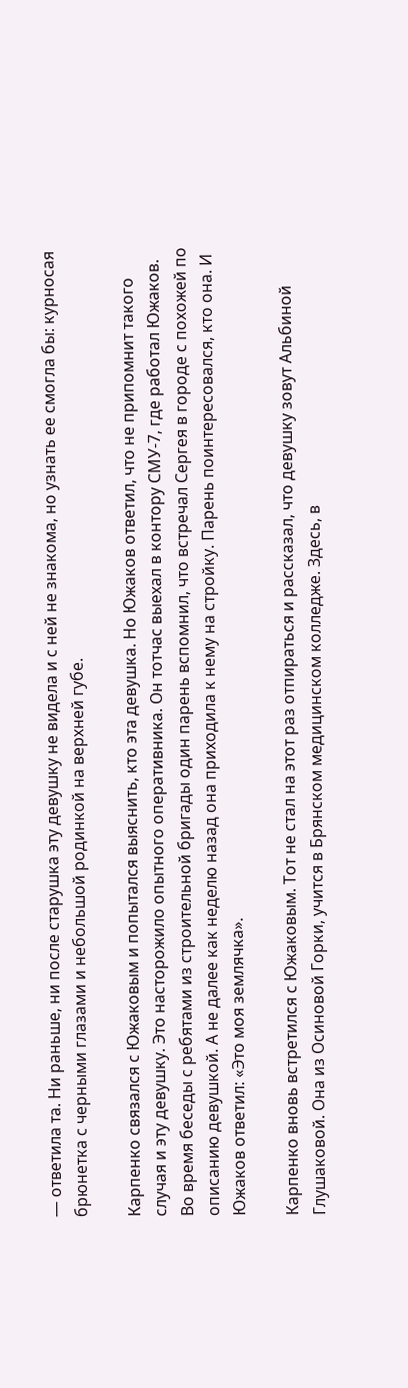— ответила та. Ни раньше, ни после старушка эту девушку не видела и с ней не знакома, но узнать ее смогла бы: курносая брюнетка с черными глазами и небольшой родинкой на верхней губе.

Карпенко связался с Южаковым и попытался выяснить, кто эта девушка. Но Южаков ответил, что не припомнит такого случая и эту девушку. Это насторожило опытного оперативника. Он тотчас выехал в контору СМУ-7, где работал Южаков. Во время беседы с ребятами из строительной бригады один парень вспомнил, что встречал Сергея в городе с похожей по описанию девушкой. А не далее как неделю назад она приходила к нему на стройку. Парень поинтересовался, кто она. И Южаков ответил: «Это моя землячка».

Карпенко вновь встретился с Южаковым. Тот не стал на этот раз отпираться и рассказал, что девушку зовут Альбиной Глушаковой. Она из Осиновой Горки, учится в Брянском медицинском колледже. Здесь, в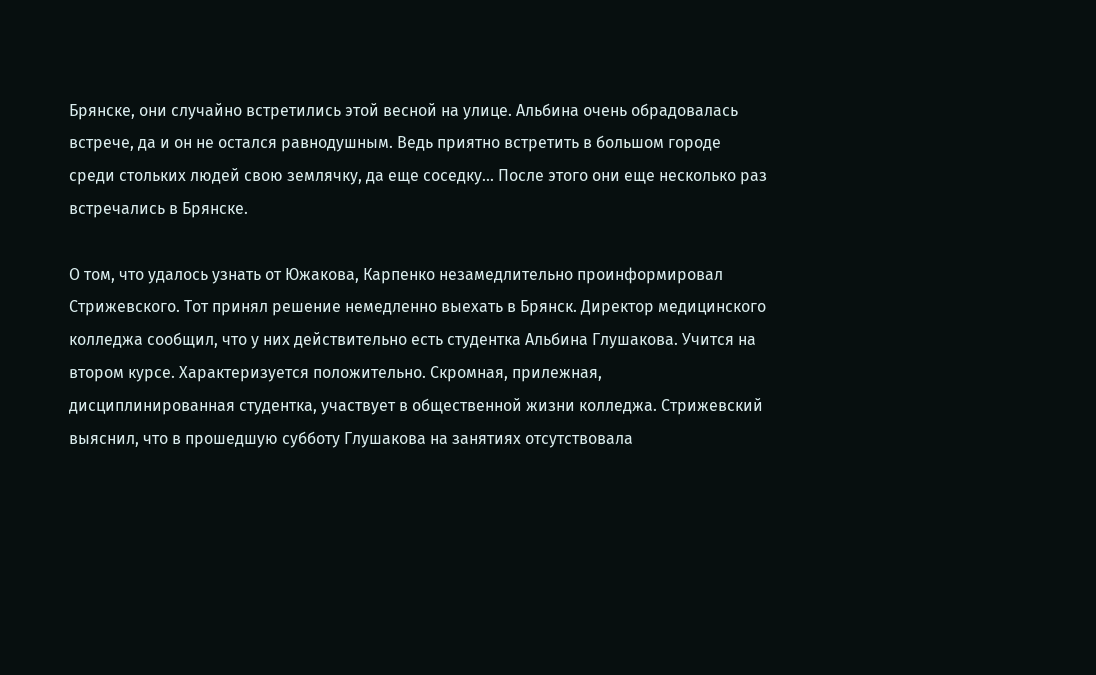Брянске, они случайно встретились этой весной на улице. Альбина очень обрадовалась встрече, да и он не остался равнодушным. Ведь приятно встретить в большом городе среди стольких людей свою землячку, да еще соседку... После этого они еще несколько раз встречались в Брянске.

О том, что удалось узнать от Южакова, Карпенко незамедлительно проинформировал Стрижевского. Тот принял решение немедленно выехать в Брянск. Директор медицинского колледжа сообщил, что у них действительно есть студентка Альбина Глушакова. Учится на втором курсе. Характеризуется положительно. Скромная, прилежная, дисциплинированная студентка, участвует в общественной жизни колледжа. Стрижевский выяснил, что в прошедшую субботу Глушакова на занятиях отсутствовала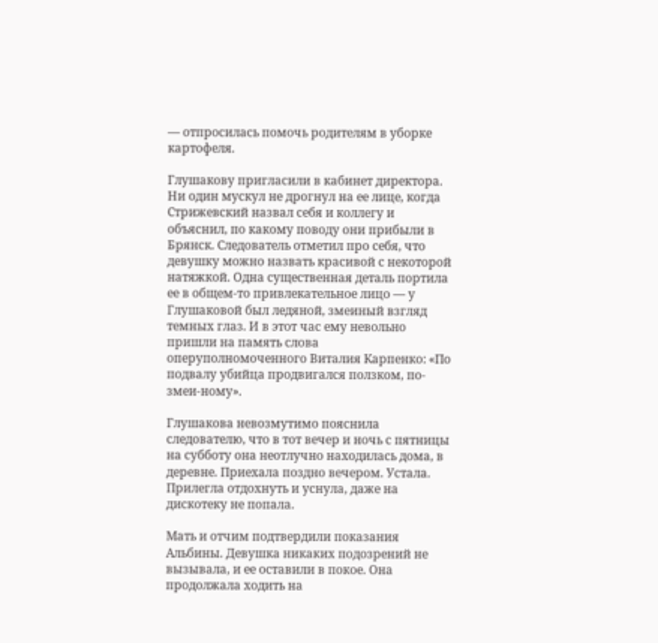— отпросилась помочь родителям в уборке картофеля.

Глушакову пригласили в кабинет директора. Ни один мускул не дрогнул на ее лице, когда Стрижевский назвал себя и коллегу и объяснил, по какому поводу они прибыли в Брянск. Следователь отметил про себя, что девушку можно назвать красивой с некоторой натяжкой. Одна существенная деталь портила ее в общем-то привлекательное лицо — у Глушаковой был ледяной, змеиный взгляд темных глаз. И в этот час ему невольно пришли на память слова оперуполномоченного Виталия Карпенко: «По подвалу убийца продвигался ползком, по-змеи-ному».

Глушакова невозмутимо пояснила следователю, что в тот вечер и ночь с пятницы на субботу она неотлучно находилась дома, в деревне. Приехала поздно вечером. Устала. Прилегла отдохнуть и уснула, даже на дискотеку не попала.

Мать и отчим подтвердили показания Альбины. Девушка никаких подозрений не вызывала, и ее оставили в покое. Она продолжала ходить на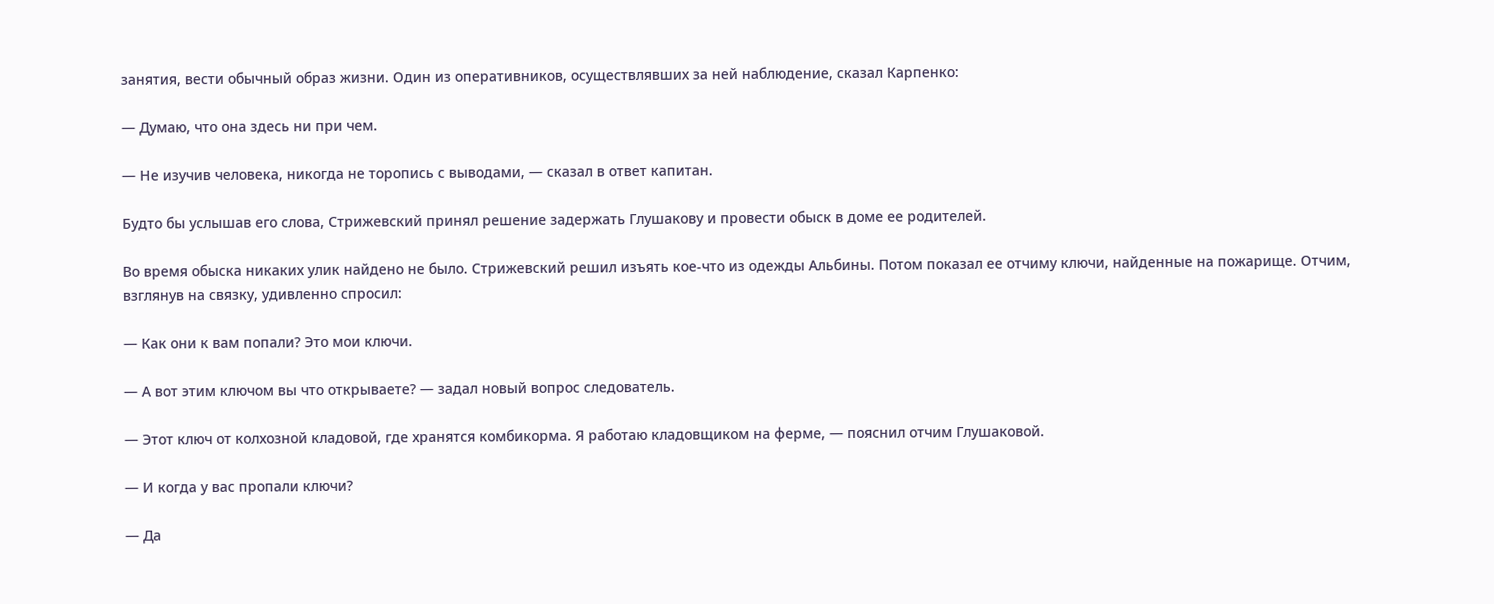занятия, вести обычный образ жизни. Один из оперативников, осуществлявших за ней наблюдение, сказал Карпенко:

— Думаю, что она здесь ни при чем.

— Не изучив человека, никогда не торопись с выводами, — сказал в ответ капитан.

Будто бы услышав его слова, Стрижевский принял решение задержать Глушакову и провести обыск в доме ее родителей.

Во время обыска никаких улик найдено не было. Стрижевский решил изъять кое-что из одежды Альбины. Потом показал ее отчиму ключи, найденные на пожарище. Отчим, взглянув на связку, удивленно спросил:

— Как они к вам попали? Это мои ключи.

— А вот этим ключом вы что открываете? — задал новый вопрос следователь.

— Этот ключ от колхозной кладовой, где хранятся комбикорма. Я работаю кладовщиком на ферме, — пояснил отчим Глушаковой.

— И когда у вас пропали ключи?

— Да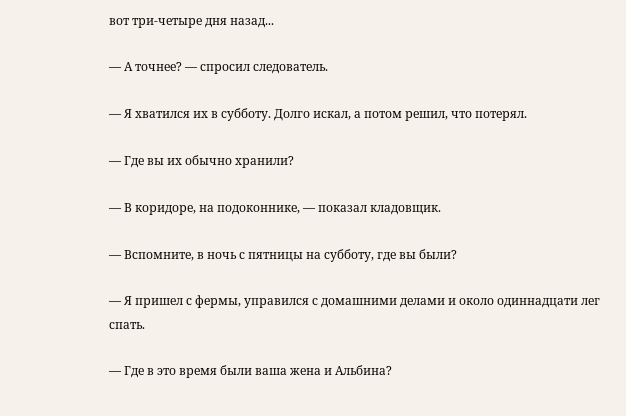вот три-четыре дня назад...

— А точнее? — спросил следователь.

— Я хватился их в субботу. Долго искал, а потом решил, что потерял.

— Где вы их обычно хранили?

— В коридоре, на подоконнике, — показал кладовщик.

— Вспомните, в ночь с пятницы на субботу, где вы были?

— Я пришел с фермы, управился с домашними делами и около одиннадцати лег спать.

— Где в это время были ваша жена и Альбина?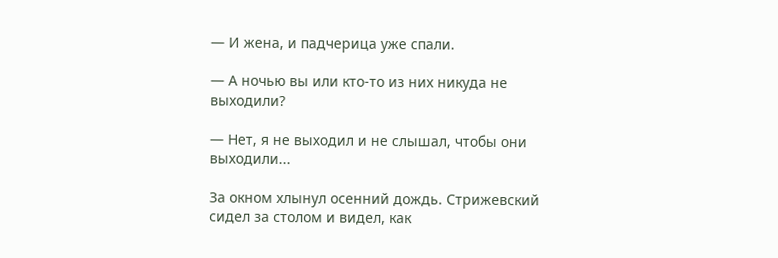— И жена, и падчерица уже спали.

— А ночью вы или кто-то из них никуда не выходили?

— Нет, я не выходил и не слышал, чтобы они выходили...

За окном хлынул осенний дождь. Стрижевский сидел за столом и видел, как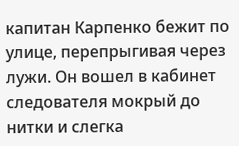капитан Карпенко бежит по улице, перепрыгивая через лужи. Он вошел в кабинет следователя мокрый до нитки и слегка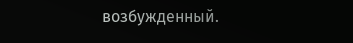возбужденный.